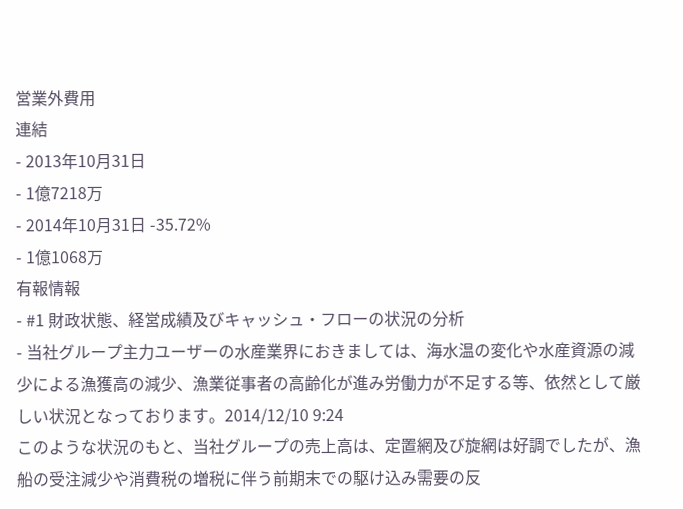営業外費用
連結
- 2013年10月31日
- 1億7218万
- 2014年10月31日 -35.72%
- 1億1068万
有報情報
- #1 財政状態、経営成績及びキャッシュ・フローの状況の分析
- 当社グループ主力ユーザーの水産業界におきましては、海水温の変化や水産資源の減少による漁獲高の減少、漁業従事者の高齢化が進み労働力が不足する等、依然として厳しい状況となっております。2014/12/10 9:24
このような状況のもと、当社グループの売上高は、定置網及び旋網は好調でしたが、漁船の受注減少や消費税の増税に伴う前期末での駆け込み需要の反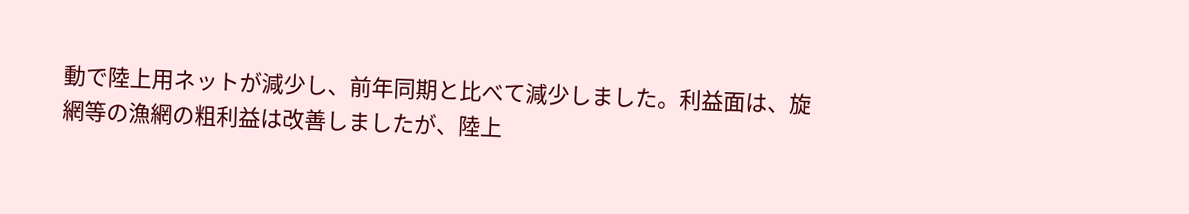動で陸上用ネットが減少し、前年同期と比べて減少しました。利益面は、旋網等の漁網の粗利益は改善しましたが、陸上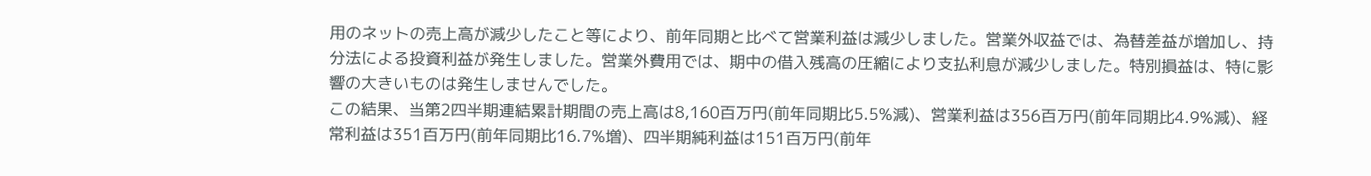用のネットの売上高が減少したこと等により、前年同期と比べて営業利益は減少しました。営業外収益では、為替差益が増加し、持分法による投資利益が発生しました。営業外費用では、期中の借入残高の圧縮により支払利息が減少しました。特別損益は、特に影響の大きいものは発生しませんでした。
この結果、当第2四半期連結累計期間の売上高は8,160百万円(前年同期比5.5%減)、営業利益は356百万円(前年同期比4.9%減)、経常利益は351百万円(前年同期比16.7%増)、四半期純利益は151百万円(前年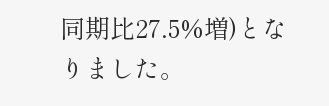同期比27.5%増)となりました。